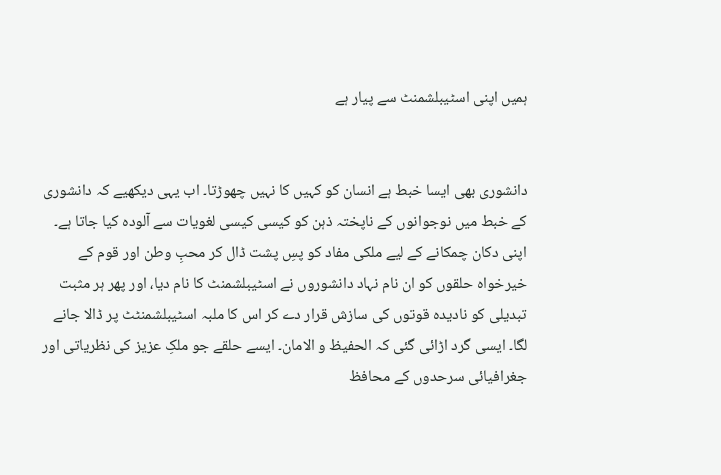ہمیں اپنی اسٹیبلشمنٹ سے پیار ہے


دانشوری بھی ایسا خبط ہے انسان کو کہیں کا نہیں چھوڑتا۔ اب یہی دیکھیے کہ دانشوری کے خبط میں نوجوانوں کے ناپختہ ذہن کو کیسی کیسی لغویات سے آلودہ کیا جاتا ہے۔ اپنی دکان چمکانے کے لیے ملکی مفاد کو پسِ پشت ڈال کر محبِ وطن اور قوم کے خیرخواہ حلقوں کو ان نام نہاد دانشوروں نے اسٹیبلشمنٹ کا نام دیا، اور پھر ہر مثبت تبدیلی کو نادیدہ قوتوں کی سازش قرار دے کر اس کا ملبہ اسٹیبلشمنٹٹ پر ڈالا جانے لگا۔ ایسی گرد اڑائی گئی کہ الحفیظ و الامان۔ ایسے حلقے جو ملکِ عزیز کی نظریاتی اور جغرافیائی سرحدوں کے محافظ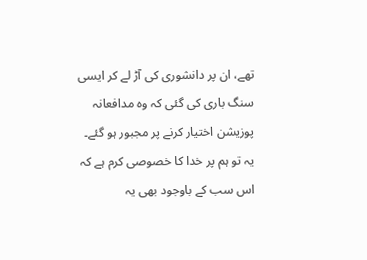تھے، ان پر دانشوری کی آڑ لے کر ایسی سنگ باری کی گئی کہ وہ مدافعانہ پوزیشن اختیار کرنے پر مجبور ہو گئے۔ یہ تو ہم پر خدا کا خصوصی کرم ہے کہ اس سب کے باوجود بھی یہ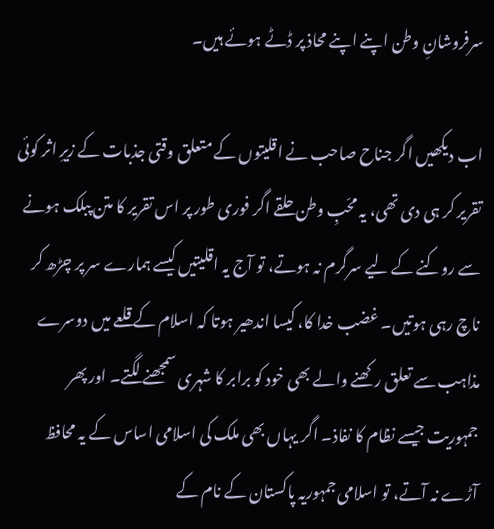سرفروشانِ وطن اپنے اپنے محاذ پر ڈٹے ہوئے ہیں۔

اب دیکھیں اگر جناح صاحب نے اقلیتوں کے متعلق وقتی جذبات کے زیرِ اثر کوئی تقریر کر ہی دی تھی، یہ محّبِ وطن حلقے اگر فوری طور پر اس تقریر کا متن پبلک ہونے سے روکنے کے لیے سرگرم نہ ہوتے، تو آج یہ اقلیتیں کیسے ہمارے سر پر چڑھ کر ناچ رہی ہوتیں۔ غضب خدا کا، کیسا اندھیر ہوتا کہ اسلام کے قلعے میں دوسرے مذاہب سے تعلق رکھنے والے بھی خود کو برابر کا شہری سمجھنے لگتے۔ اور پھر جمہوریت جیسے نظام کا نفاذ۔ اگر یہاں بھی ملک کی اسلامی اساس کے یہ محافظ آڑے نہ آتے، تو اسلامی جمہوریہ پاکستان کے نام کے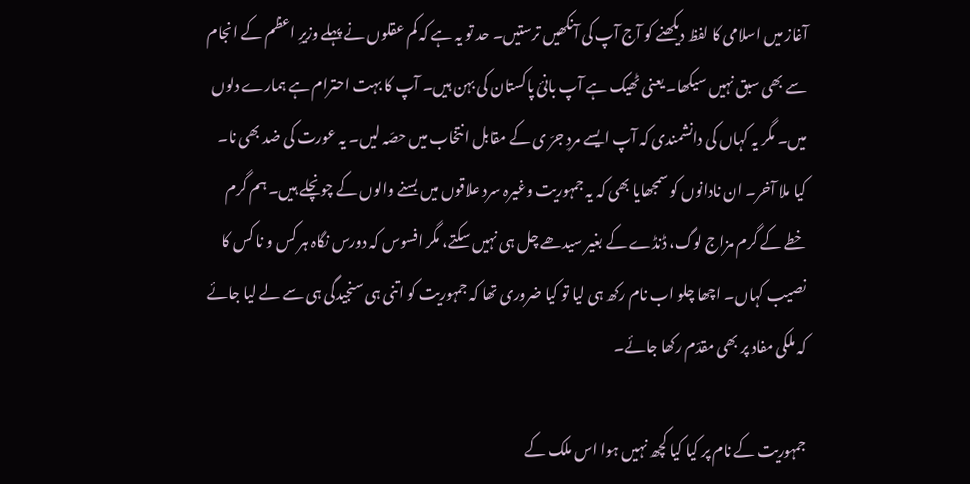آغاز میں اسلامی کا لفظ دیکھنے کو آج آپ کی آنکھیں ترستیں۔ حد تو یہ ہے کہ کم عقلوں نے پہلے وزیرِ اعظم کے انجام سے بھی سبق نہیں سیکھا۔ یعنی ٹھیک ہے آپ بانئ پاکستان کی بہن ہیں۔ آپ کا بہت احترام ہے ہمارے دلوں میں۔ مگر یہ کہاں کی دانشمندی کہ آپ ایسے مردِ جرّ ی کے مقابل انتخاب میں حصّہ لیں۔ یہ عورت کی ضد بھی نا۔ کیا ملا آخر۔ ان نادانوں کو سمجھایا بھی کہ یہ جمہوریت وغیرہ سرد علاقوں میں بسنے والوں کے چونچلے ہیں۔ ہم گرم خطے کے گرم مزاج لوگ، ڈنڈے کے بغیر سیدھے چل ہی نہیں سکتے، مگر افسوس کہ دورس نگاہ ہر کس و نا کس کا نصیب کہاں۔ اچھا چلو اب نام رکھ ہی لیا تو کیا ضروری تھا کہ جمہوریت کو اتنی ہی سنجیدگی ہی سے لے لیا جائے کہ ملکی مفاد پر بھی مقدّم رکھا جائے۔

جمہوریت کے نام پر کیا کیا کچھ نہیں ہوا اس ملک کے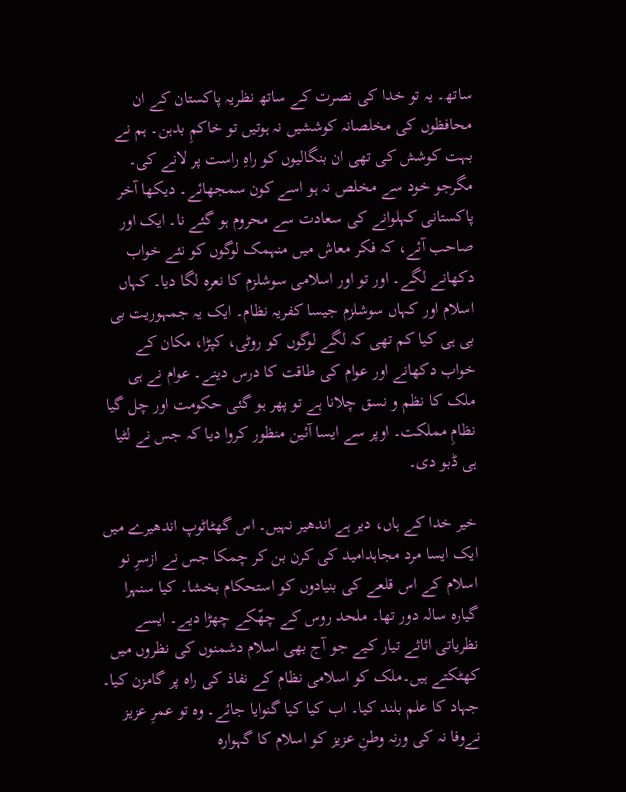ساتھ۔ یہ تو خدا کی نصرت کے ساتھ نظریہ پاکستان کے ان محافظوں کی مخلصانہ کوششیں نہ ہوتیں تو خاکمِ بدہن۔ ہم نے بہت کوشش کی تھی ان بنگالیوں کو راہِ راست پر لانے کی۔ مگرجو خود سے مخلص نہ ہو اسے کون سمجھائے۔ دیکھا آخر پاکستانی کہلوانے کی سعادت سے محروم ہو گئے نا۔ ایک اور صاحب آئے، کہ فکر معاش میں منہمک لوگوں کو نئے خواب دکھانے لگے۔ اور تو اور اسلامی سوشلزم کا نعرہ لگا دیا۔ کہاں اسلام اور کہاں سوشلزم جیسا کفریہ نظام۔ ایک یہ جمہوریت بی بی ہی کیا کم تھی کہ لگے لوگوں کو روٹی، کپڑا، مکان کے خواب دکھانے اور عوام کی طاقت کا درس دینے۔ عوام نے ہی ملک کا نظم و نسق چلانا ہے تو پھر ہو گئی حکومت اور چل گیا نظامِ مملکت۔ اوپر سے ایسا آئین منظور کروا دیا کہ جس نے لٹیا ہی ڈبو دی۔

خیر خدا کے ہاں، دیر ہے اندھیر نہیں۔ اس گھٹاٹوپ اندھیرے میں ایک ایسا مرد مجاہدامید کی کرن بن کر چمکا جس نے ازسرِ نو اسلام کے اس قلعے کی بنیادوں کو استحکام بخشا۔ کیا سنہرا گیارہ سالہ دور تھا۔ ملحد روس کے چھّکے چھڑا دیے۔ ایسے نظریاتی اثاثے تیار کیے جو آج بھی اسلام دشمنوں کی نظروں میں کھٹکتے ہیں۔ملک کو اسلامی نظام کے نفاذ کی راہ پر گامزن کیا۔ جہاد کا علم بلند کیا۔ اب کیا کیا گنوایا جائے۔ وہ تو عمرِ عزیز نےوفا نہ کی ورنہ وطنِ عزیز کو اسلام کا گہوارہ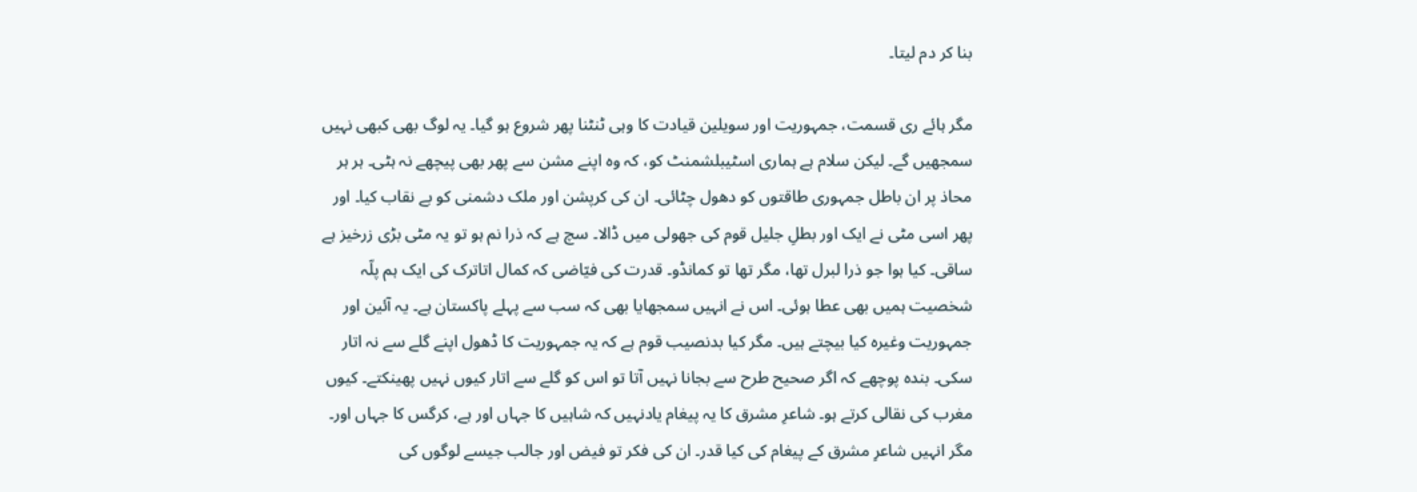بنا کر دم لیتا۔

مگر ہائے ری قسمت، جمہوریت اور سویلین قیادت کا وہی ٹنٹنا پھر شروع ہو گیا۔ یہ لوگ بھی کبھی نہیں سمجھیں گے۔ لیکن سلام ہے ہماری اسٹیبلشمنٹ کو، کہ وہ اپنے مشن سے پھر بھی پیچھے نہ ہٹی۔ ہر ہر محاذ پر ان باطل جمہوری طاقتوں کو دھول چٹائی۔ ان کی کرپشن اور ملک دشمنی کو بے نقاب کیا۔ اور پھر اسی مٹی نے ایک اور بطلِ جلیل قوم کی جھولی میں ڈالا۔ سچ ہے کہ ذرا نم ہو تو یہ مٹی بڑی زرخیز ہے ساقی۔ کیا ہوا جو ذرا لبرل تھا، مگر تھا تو کمانڈو۔ قدرت کی فیّاضی کہ کمال اتاترک کی ایک ہم پلّہ شخصیت ہمیں بھی عطا ہوئی۔ اس نے انہیں سمجھایا بھی کہ سب سے پہلے پاکستان ہے۔ یہ آئین اور جمہوریت وغیرہ کیا بیچتے ہیں۔ مگر کیا بدنصیب قوم ہے کہ یہ جمہوریت کا ڈھول اپنے گلے سے نہ اتار سکی۔ بندہ پوچھے کہ اگر صحیح طرح سے بجانا نہیں آتا تو اس کو گلے سے اتار کیوں نہیں پھینکتے۔ کیوں مغرب کی نقالی کرتے ہو۔ شاعرِ مشرق کا یہ پیغام یادنہیں کہ شاہیں کا جہاں اور ہے، کرگس کا جہاں اور۔ مگر انہیں شاعرِ مشرق کے پیغام کی کیا قدر۔ ان کی فکر تو فیض اور جالب جیسے لوگوں کی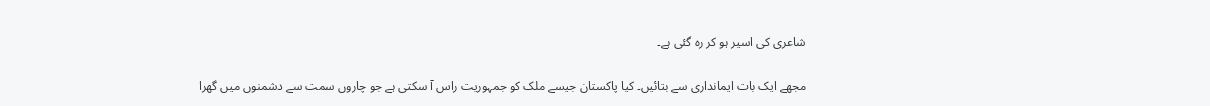شاعری کی اسیر ہو کر رہ گئی ہے۔

مجھے ایک بات ایمانداری سے بتائیں۔ کیا پاکستان جیسے ملک کو جمہوریت راس آ سکتی ہے جو چاروں سمت سے دشمنوں میں گھرا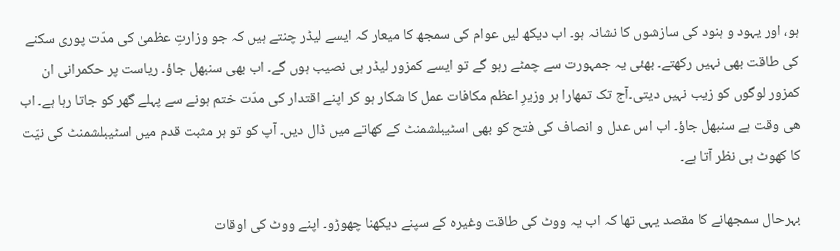ہو، اور یہود و ہنود کی سازشوں کا نشانہ ہو۔ اب دیکھ لیں عوام کی سمجھ کا میعار کہ ایسے لیڈر چنتے ہیں کہ جو وزارتِ عظمیٰ کی مدّت پوری سکنے کی طاقت بھی نہیں رکھتے۔ بھئی یہ جمہورت سے چمٹے رہو گے تو ایسے کمزور لیڈر ہی نصیب ہوں گے۔ اب بھی سنبھل جاؤ۔ ریاست پر حکمرانی ان کمزور لوگوں کو زیب نہیں دیتی۔آج تک تمھارا ہر وزیرِ اعظم مکافات عمل کا شکار ہو کر اپنے اقتدار کی مدّت ختم ہونے سے پہلے گھر کو جاتا رہا ہے۔ اب ھی وقت ہے سنبھل جاؤ۔ اب اس عدل و انصاف کی فتح کو بھی اسٹیبلشمنٹ کے کھاتے میں ڈال دیں۔ آپ کو تو ہر مثبت قدم میں اسٹیبلشمنٹ کی نیّت کا کھوٹ ہی نظر آتا ہے۔

بہرحال سمجھانے کا مقصد یہی تھا کہ اب یہ ووٹ کی طاقت وغیرہ کے سپنے دیکھنا چھوڑو۔ اپنے ووٹ کی اوقات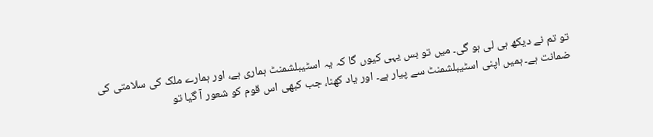تو تم نے دیکھ ہی لی ہو گی۔ میں تو بس یہی کیوں گا کہ یہ اسٹیبلشمنٹ ہماری ہے، اور ہمارے ملک کی سلامتی کی ضمانت ہے۔ ہمیں اپنی اسٹیبلشمنٹ سے پیار ہے۔ اور یاد کھنا، جب کبھی اس قوم کو شعور آ گیا تو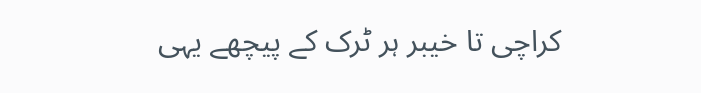کراچی تا خیبر ہر ٹرک کے پیچھے یہی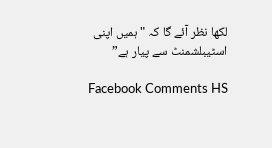لکھا نظر آئے گا کہ "ہمیں اپنی اسٹیبلشمنٹ سے پیار ہے”

Facebook Comments HS